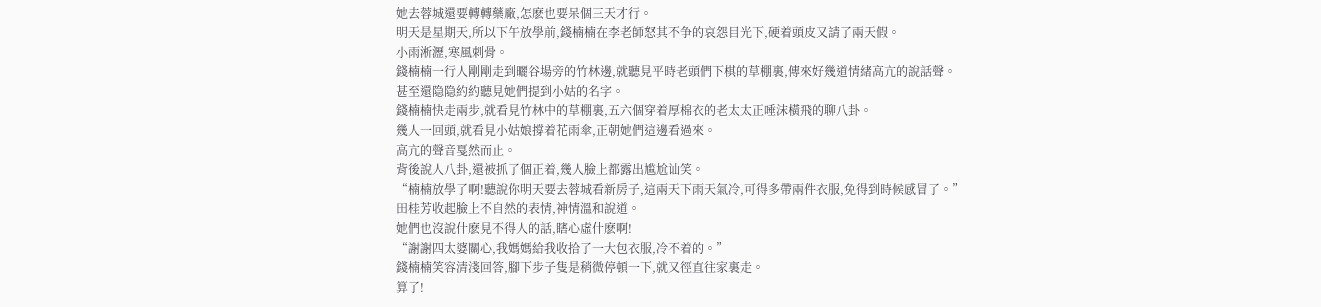她去蓉城還要轉轉藥廠,怎麽也要呆個三天才行。
明天是星期天,所以下午放學前,錢楠楠在李老師怒其不争的哀怨目光下,硬着頭皮又請了兩天假。
小雨淅瀝,寒風刺骨。
錢楠楠一行人剛剛走到曬谷場旁的竹林邊,就聽見平時老頭們下棋的草棚裏,傳來好幾道情緒高亢的說話聲。
甚至還隐隐約約聽見她們提到小姑的名字。
錢楠楠快走兩步,就看見竹林中的草棚裏,五六個穿着厚棉衣的老太太正唾沫橫飛的聊八卦。
幾人一回頭,就看見小姑娘撐着花雨傘,正朝她們這邊看過來。
高亢的聲音戛然而止。
背後說人八卦,還被抓了個正着,幾人臉上都露出尴尬讪笑。
“楠楠放學了啊!聽說你明天要去蓉城看新房子,這兩天下雨天氣冷,可得多帶兩件衣服,免得到時候感冒了。”
田桂芳收起臉上不自然的表情,神情溫和說道。
她們也沒說什麽見不得人的話,瞎心虛什麽啊!
“謝謝四太婆關心,我媽媽給我收拾了一大包衣服,冷不着的。”
錢楠楠笑容清淺回答,腳下步子隻是稍微停頓一下,就又徑直往家裏走。
算了!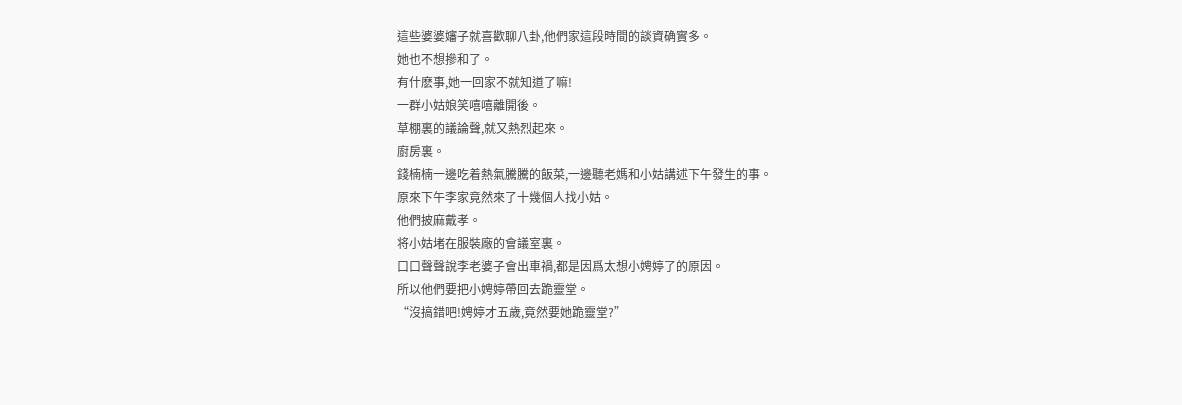這些婆婆嬸子就喜歡聊八卦,他們家這段時間的談資确實多。
她也不想摻和了。
有什麽事,她一回家不就知道了嘛!
一群小姑娘笑嘻嘻離開後。
草棚裏的議論聲,就又熱烈起來。
廚房裏。
錢楠楠一邊吃着熱氣騰騰的飯菜,一邊聽老媽和小姑講述下午發生的事。
原來下午李家竟然來了十幾個人找小姑。
他們披麻戴孝。
将小姑堵在服裝廠的會議室裏。
口口聲聲說李老婆子會出車禍,都是因爲太想小娉婷了的原因。
所以他們要把小娉婷帶回去跪靈堂。
“沒搞錯吧!娉婷才五歲,竟然要她跪靈堂?”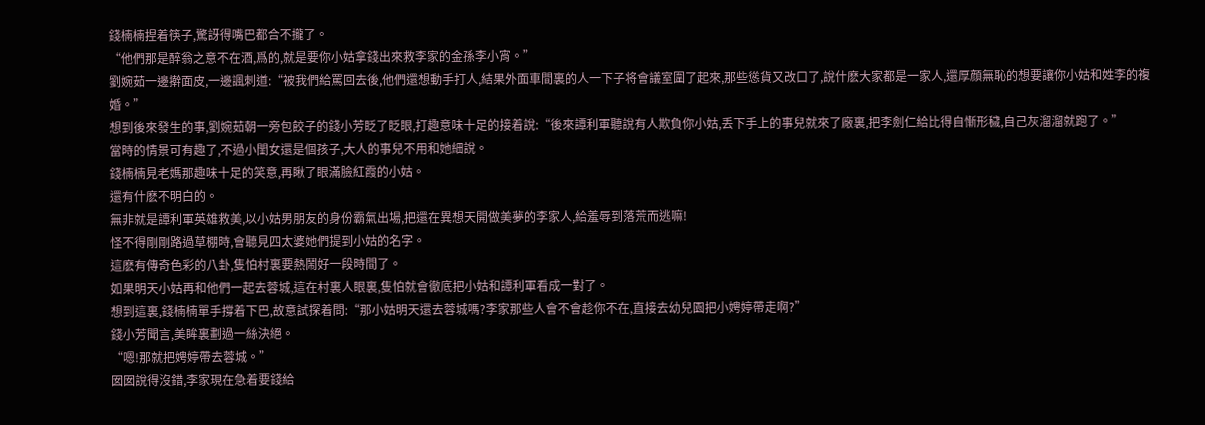錢楠楠捏着筷子,驚訝得嘴巴都合不攏了。
“他們那是醉翁之意不在酒,爲的,就是要你小姑拿錢出來救李家的金孫李小宵。”
劉婉茹一邊擀面皮,一邊諷刺道:“被我們給罵回去後,他們還想動手打人,結果外面車間裏的人一下子将會議室圍了起來,那些慫貨又改口了,說什麽大家都是一家人,還厚顔無恥的想要讓你小姑和姓李的複婚。”
想到後來發生的事,劉婉茹朝一旁包餃子的錢小芳眨了眨眼,打趣意味十足的接着說:“後來譚利軍聽說有人欺負你小姑,丢下手上的事兒就來了廠裏,把李劍仁給比得自慚形穢,自己灰溜溜就跑了。”
當時的情景可有趣了,不過小閨女還是個孩子,大人的事兒不用和她細說。
錢楠楠見老媽那趣味十足的笑意,再瞅了眼滿臉紅霞的小姑。
還有什麽不明白的。
無非就是譚利軍英雄救美,以小姑男朋友的身份霸氣出場,把還在異想天開做美夢的李家人,給羞辱到落荒而逃嘛!
怪不得剛剛路過草棚時,會聽見四太婆她們提到小姑的名字。
這麽有傳奇色彩的八卦,隻怕村裏要熱鬧好一段時間了。
如果明天小姑再和他們一起去蓉城,這在村裏人眼裏,隻怕就會徹底把小姑和譚利軍看成一對了。
想到這裏,錢楠楠單手撐着下巴,故意試探着問:“那小姑明天還去蓉城嗎?李家那些人會不會趁你不在,直接去幼兒園把小娉婷帶走啊?”
錢小芳聞言,美眸裏劃過一絲決絕。
“嗯!那就把娉婷帶去蓉城。”
囡囡說得沒錯,李家現在急着要錢給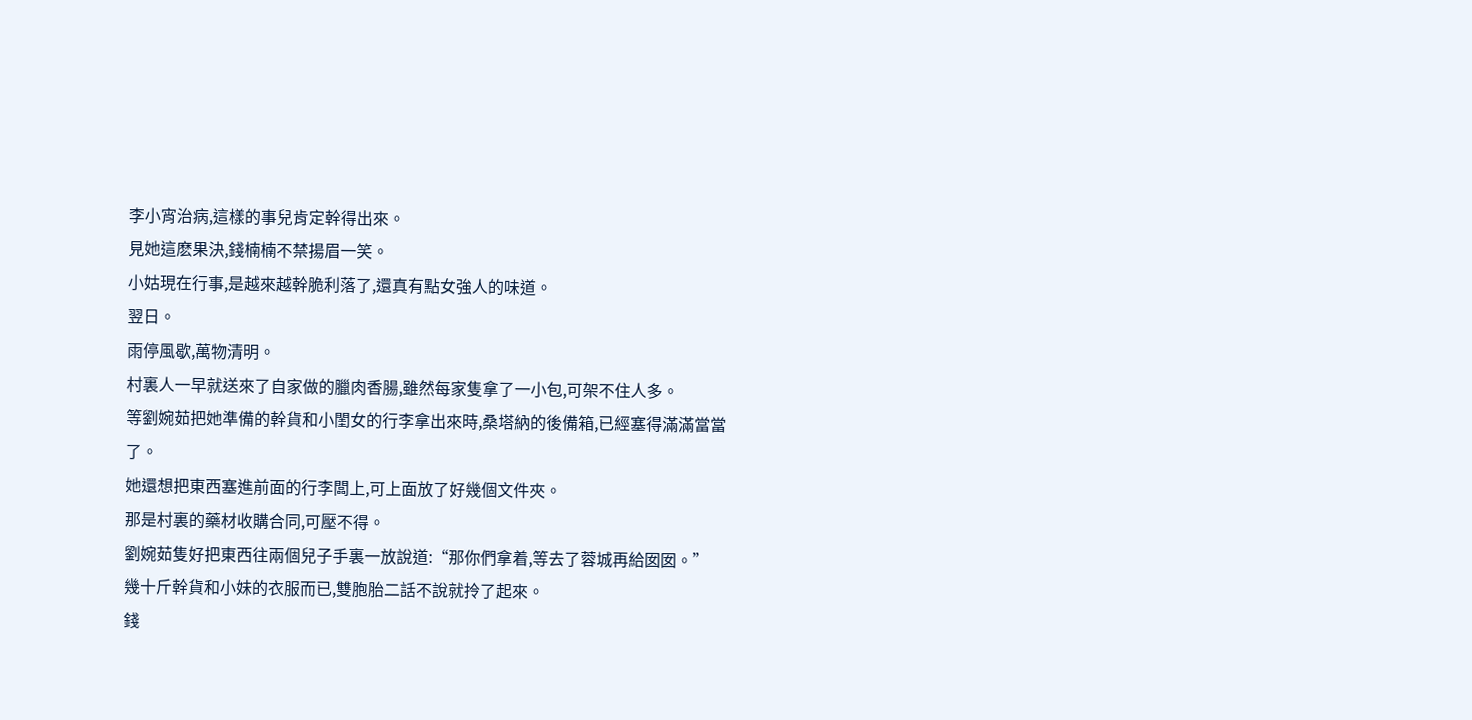李小宵治病,這樣的事兒肯定幹得出來。
見她這麽果決,錢楠楠不禁揚眉一笑。
小姑現在行事,是越來越幹脆利落了,還真有點女強人的味道。
翌日。
雨停風歇,萬物清明。
村裏人一早就送來了自家做的臘肉香腸,雖然每家隻拿了一小包,可架不住人多。
等劉婉茹把她準備的幹貨和小閨女的行李拿出來時,桑塔納的後備箱,已經塞得滿滿當當了。
她還想把東西塞進前面的行李闆上,可上面放了好幾個文件夾。
那是村裏的藥材收購合同,可壓不得。
劉婉茹隻好把東西往兩個兒子手裏一放說道:“那你們拿着,等去了蓉城再給囡囡。”
幾十斤幹貨和小妹的衣服而已,雙胞胎二話不說就拎了起來。
錢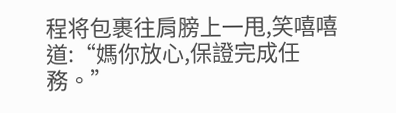程将包裹往肩膀上一甩,笑嘻嘻道:“媽你放心,保證完成任務。”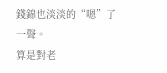錢錦也淡淡的“嗯”了一聲。
算是對老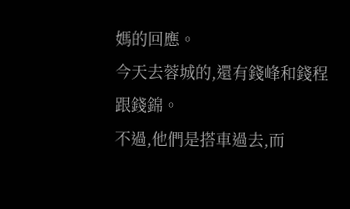媽的回應。
今天去蓉城的,還有錢峰和錢程跟錢錦。
不過,他們是搭車過去,而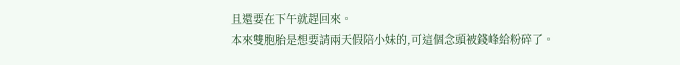且還要在下午就趕回來。
本來雙胞胎是想要請兩天假陪小妹的,可這個念頭被錢峰給粉碎了。